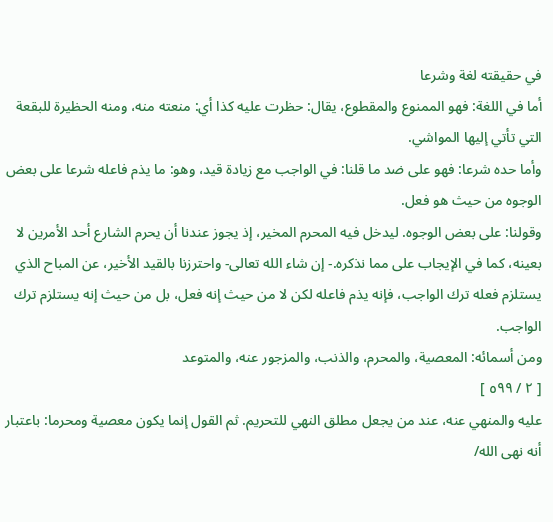في حقيقته لغة وشرعا
أما في اللغة: فهو الممنوع والمقطوع، يقال: حظرت عليه كذا أي: منعته منه، ومنه الحظيرة للبقعة التي تأتي إليها المواشي.
وأما حده شرعا: فهو على ضد ما قلنا: في الواجب مع زيادة قيد، وهو: ما يذم فاعله شرعا على بعض الوجوه من حيث هو فعل.
وقولنا: على بعض الوجوه. ليدخل فيه المحرم المخير، إذ يجوز عندنا أن يحرم الشارع أحد الأمرين لا بعينه، كما في الإيجاب على مما نذكره.- إن شاء الله تعالى- واحترزنا بالقيد الأخير، عن المباح الذي يستلزم فعله ترك الواجب، فإنه يذم فاعله لكن لا من حيث إنه فعل، بل من حيث إنه يستلزم ترك الواجب.
ومن أسمائه: المعصية، والمحرم، والذنب، والمزجور عنه، والمتوعد
[ ٢ / ٥٩٩ ]
عليه والمنهي عنه، عند من يجعل مطلق النهي للتحريم. ثم القول إنما يكون معصية ومحرما: باعتبار أنه نهى الله/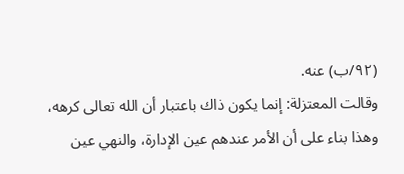(٩٢/ب) عنه.
وقالت المعتزلة: إنما يكون ذاك باعتبار أن الله تعالى كرهه، وهذا بناء على أن الأمر عندهم عين الإدارة، والنهي عين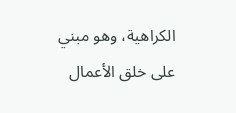الكراهية، وهو مبني على خلق الأعمال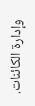وإدارة الكائنات.